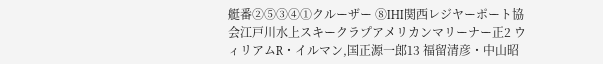艇番②⑤③④①クルーザー ⑧IHI関西レジヤーポート協会江戸川水上スキークラプアメリカンマリーナー正2 ウィリアムR・イルマン,国正源一郎13 福留清彦・中山昭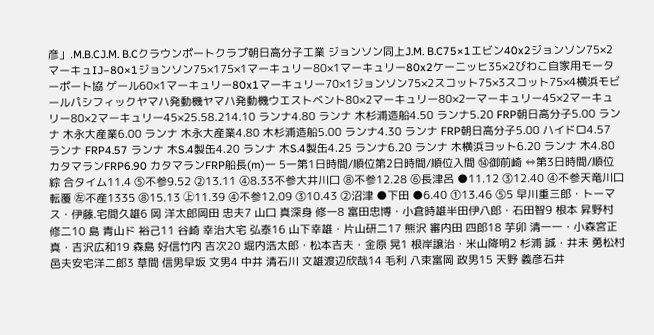彦」.M.B.CJ.M. B.Cクラウンポートクラプ朝日高分子工業 ジョンソン同上J.M. B.C75×1エビン40x2ジョンソン75×2マーキュIJ−80×1ジョンソン75×175×1マーキュリー80×1マーキュリー80x2ケーニッヒ35×2びわこ自家用モーターポート協 ゲール60×1マーキュリー80x1マーキュリー70×1ジョンソン75×2スコット75×3スコット75×4横浜モビールパシフィックヤマハ発動機ヤマハ発動機ウエストベント80×2マーキュリー80×2一マーキュリー45×2マーキュリー80×2マーキュリー45×25.58.214.10 ランナ4.80 ランナ 木杉浦造船4.50 ランナ5.20 FRP朝日高分子5.00 ランナ 木永大産業6.00 ランナ 木永大産業4.80 木杉浦造船5.00 ランナ4.30 ランナ FRP朝日高分子5.00 ハイドロ4.57 ランナ FRP4.57 ランナ 木S.4製缶4.20 ランナ 木S.4製缶4.25 ランナ6.20 ランナ 木横浜ヨット6.20 ランナ 木4.80 カタマランFRP6.90 カタマランFRP船長(m)一 5一第1日時間/順位第2日時間/順位入間 ⑭御前崎 ⇔第3日時間/順位綜 合タイム11.4 ⑤不参9.52 ②13.11 ④8.33不参大井川口 ⑧不参12.28 ⑥長津呂 ●11.12 ③12.40 ④不参天竜川口転覆 ㊧不産1335 ⑧15.13 ㊤11.39 ④不参12.09 ③10.43 ②沼津 ●下田 ●6.40 ①13.46 ⑤5 早川重三郎・トーマス・伊藤.宅間久雄6 岡 洋太郎岡田 忠夫7 山口 真深身 修一8 富田忠博・小倉時雄半田伊八郎・石田智9 根本 昇野村 修二10 島 青山ド 裕己11 谷崎 幸治大宅 弘泰16 山下幸雄・片山研二17 熊沢 審内田 四郎18 芋卯 清一一・小森宮正真・吉沢広和19 森島 好信竹内 吉次20 堀内浩太郎・松本吉夫・金原 晃1 根岸譲治・米山降明2 杉浦 誠・井未 勇松村邑夫安宅洋二郎3 草間 信男早坂 文男4 中井 清石川 文雄渡辺欣哉14 毛利 八束富岡 政男15 天野 義彦石井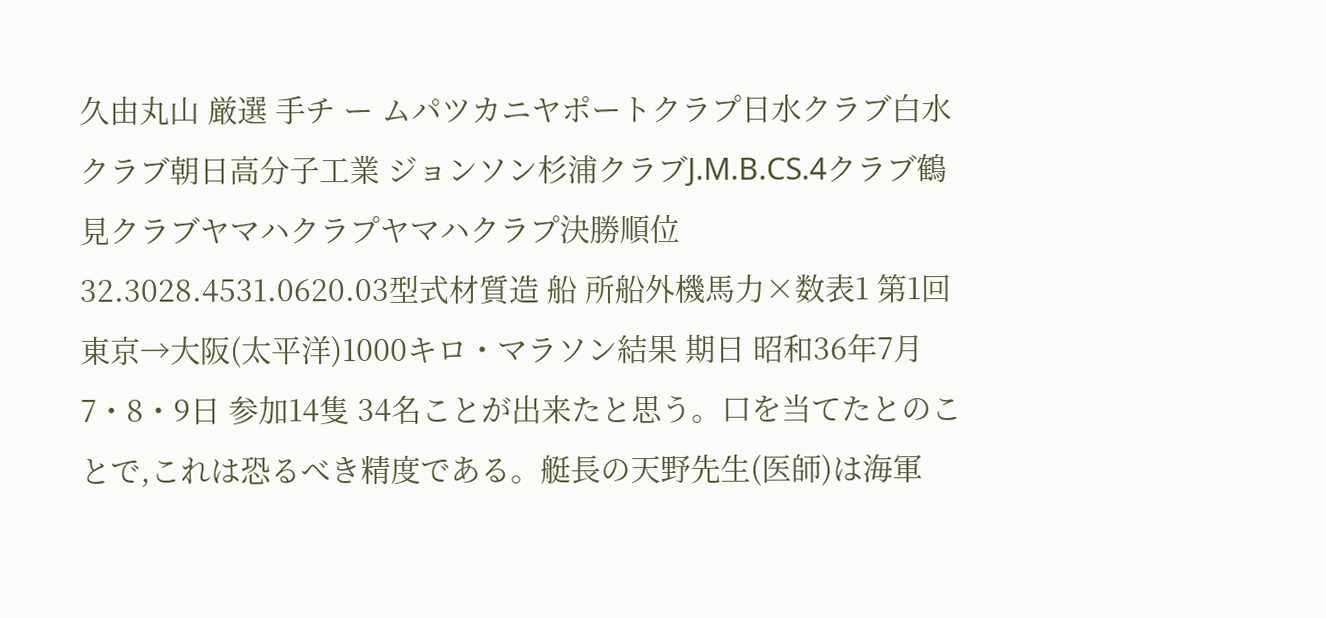久由丸山 厳選 手チ ー ムパツカニヤポートクラプ日水クラブ白水クラブ朝日高分子工業 ジョンソン杉浦クラブJ.M.B.CS.4クラブ鶴見クラブヤマハクラプヤマハクラプ決勝順位32.3028.4531.0620.03型式材質造 船 所船外機馬力×数表1 第1回 東京→大阪(太平洋)1000キロ・マラソン結果 期日 昭和36年7月7・8・9日 参加14隻 34名ことが出来たと思う。口を当てたとのことで,これは恐るべき精度である。艇長の天野先生(医師)は海軍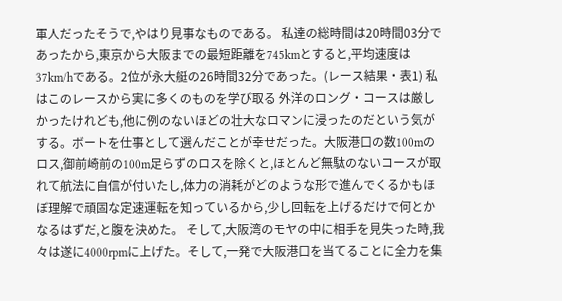軍人だったそうで,やはり見事なものである。 私達の総時間は20時間03分であったから,東京から大阪までの最短距離を745kmとすると,平均速度は37km/hである。2位が永大艇の26時間32分であった。(レース結果・表1) 私はこのレースから実に多くのものを学び取る 外洋のロング・コースは厳しかったけれども,他に例のないほどの壮大なロマンに浸ったのだという気がする。ボートを仕事として選んだことが幸せだった。大阪港口の数100mのロス,御前崎前の100m足らずのロスを除くと,ほとんど無駄のないコースが取れて航法に自信が付いたし,体力の消耗がどのような形で進んでくるかもほぼ理解で頑固な定速運転を知っているから,少し回転を上げるだけで何とかなるはずだ,と腹を決めた。 そして,大阪湾のモヤの中に相手を見失った時,我々は遂に4000rpmに上げた。そして,一発で大阪港口を当てることに全力を集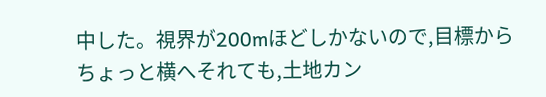中した。視界が200mほどしかないので,目標からちょっと横へそれても,土地カン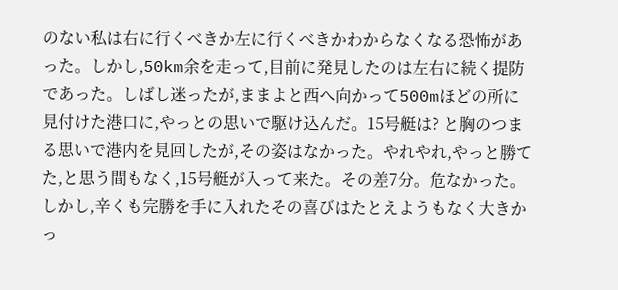のない私は右に行くべきか左に行くべきかわからなくなる恐怖があった。しかし,50km余を走って,目前に発見したのは左右に続く提防であった。しばし迷ったが,ままよと西へ向かって500mほどの所に見付けた港口に,やっとの思いで駆け込んだ。15号艇は? と胸のつまる思いで港内を見回したが,その姿はなかった。やれやれ,やっと勝てた,と思う間もなく,15号艇が入って来た。その差7分。危なかった。しかし,辛くも完勝を手に入れたその喜びはたとえようもなく大きかっ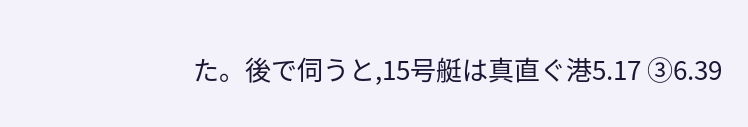た。後で伺うと,15号艇は真直ぐ港5.17 ③6.39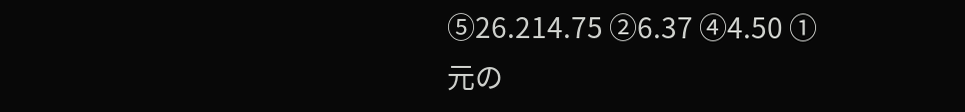⑤26.214.75 ②6.37 ④4.50 ①
元の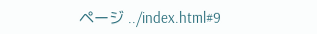ページ ../index.html#9